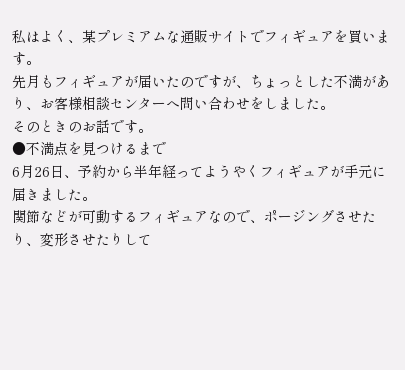私はよく、某プレミアムな通販サイトでフィギュアを買います。
先月もフィギュアが届いたのですが、ちょっとした不満があり、お客様相談センターへ問い合わせをしました。
そのときのお話です。
●不満点を見つけるまで
6月26日、予約から半年経ってようやくフィギュアが手元に届きました。
関節などが可動するフィギュアなので、ポージングさせたり、変形させたりして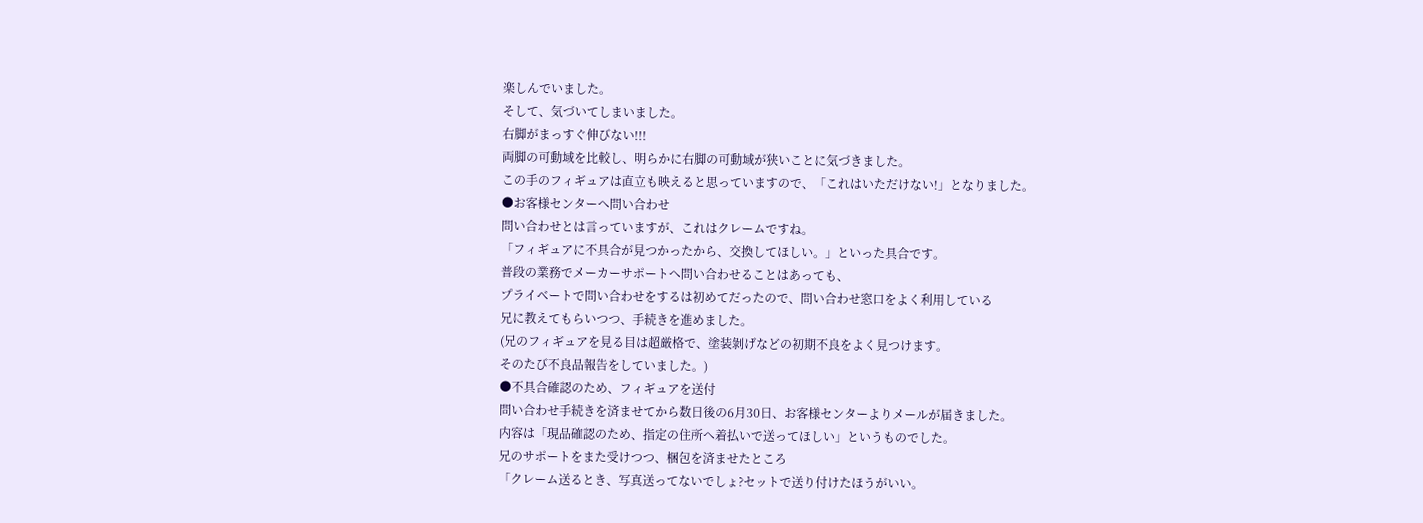楽しんでいました。
そして、気づいてしまいました。
右脚がまっすぐ伸びない!!!
両脚の可動域を比較し、明らかに右脚の可動域が狭いことに気づきました。
この手のフィギュアは直立も映えると思っていますので、「これはいただけない!」となりました。
●お客様センターへ問い合わせ
問い合わせとは言っていますが、これはクレームですね。
「フィギュアに不具合が見つかったから、交換してほしい。」といった具合です。
普段の業務でメーカーサポートへ問い合わせることはあっても、
プライベートで問い合わせをするは初めてだったので、問い合わせ窓口をよく利用している
兄に教えてもらいつつ、手続きを進めました。
(兄のフィギュアを見る目は超厳格で、塗装剝げなどの初期不良をよく見つけます。
そのたび不良品報告をしていました。)
●不具合確認のため、フィギュアを送付
問い合わせ手続きを済ませてから数日後の6月30日、お客様センターよりメールが届きました。
内容は「現品確認のため、指定の住所へ着払いで送ってほしい」というものでした。
兄のサポートをまた受けつつ、梱包を済ませたところ
「クレーム送るとき、写真送ってないでしょ?セットで送り付けたほうがいい。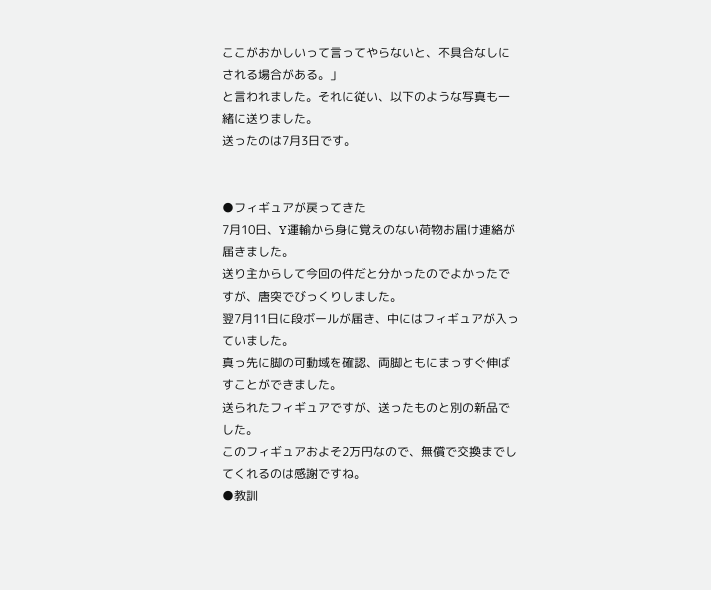ここがおかしいって言ってやらないと、不具合なしにされる場合がある。」
と言われました。それに従い、以下のような写真も一緒に送りました。
送ったのは7月3日です。


●フィギュアが戻ってきた
7月10日、Y運輸から身に覚えのない荷物お届け連絡が届きました。
送り主からして今回の件だと分かったのでよかったですが、唐突でびっくりしました。
翌7月11日に段ボールが届き、中にはフィギュアが入っていました。
真っ先に脚の可動域を確認、両脚ともにまっすぐ伸ばすことができました。
送られたフィギュアですが、送ったものと別の新品でした。
このフィギュアおよそ2万円なので、無償で交換までしてくれるのは感謝ですね。
●教訓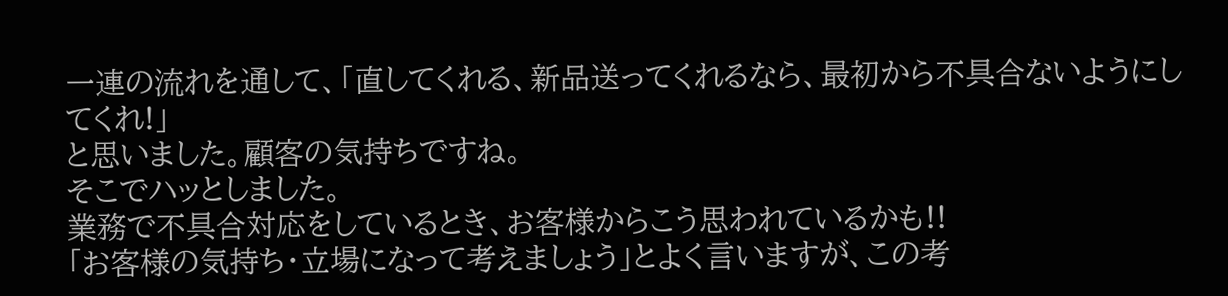一連の流れを通して、「直してくれる、新品送ってくれるなら、最初から不具合ないようにしてくれ!」
と思いました。顧客の気持ちですね。
そこでハッとしました。
業務で不具合対応をしているとき、お客様からこう思われているかも!!
「お客様の気持ち・立場になって考えましょう」とよく言いますが、この考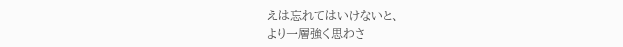えは忘れてはいけないと、
より一層強く思わさ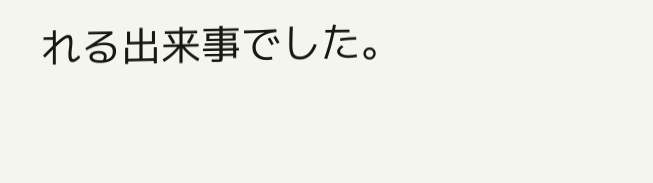れる出来事でした。